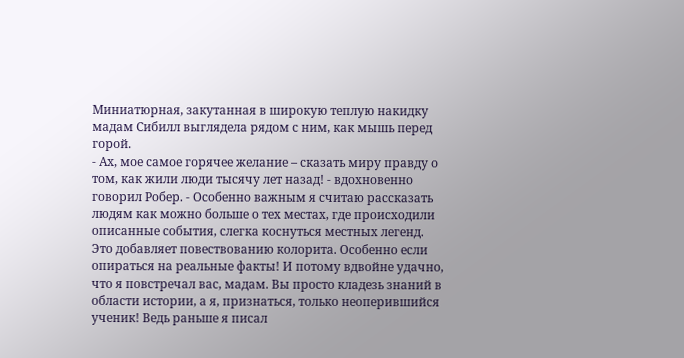Миниатюрная, закутанная в широкую теплую накидку мадам Сибилл выглядела рядом с ним, как мышь перед горой.
- Ах, мое самое горячее желание – сказать миру правду о том, как жили люди тысячу лет назад! - вдохновенно говорил Робер. - Особенно важным я считаю рассказать людям как можно больше о тех местах, где происходили описанные события, слегка коснуться местных легенд. Это добавляет повествованию колорита. Особенно если опираться на реальные факты! И потому вдвойне удачно, что я повстречал вас, мадам. Вы просто кладезь знаний в области истории, а я, признаться, только неоперившийся ученик! Ведь раньше я писал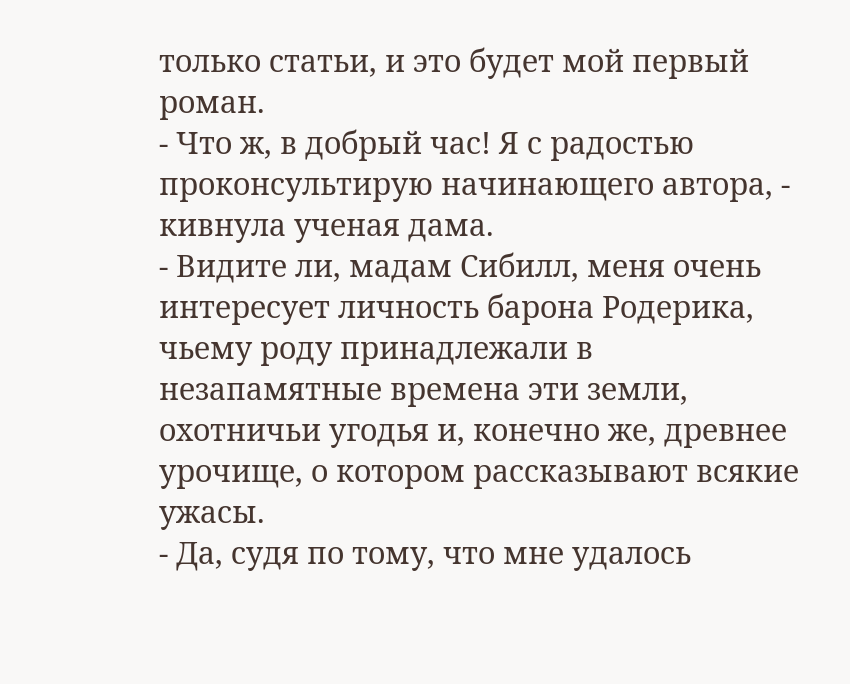только статьи, и это будет мой первый роман.
- Что ж, в добрый час! Я с радостью проконсультирую начинающего автора, - кивнула ученая дама.
- Видите ли, мадам Сибилл, меня очень интересует личность барона Родерика, чьему роду принадлежали в незапамятные времена эти земли, охотничьи угодья и, конечно же, древнее урочище, о котором рассказывают всякие ужасы.
- Да, судя по тому, что мне удалось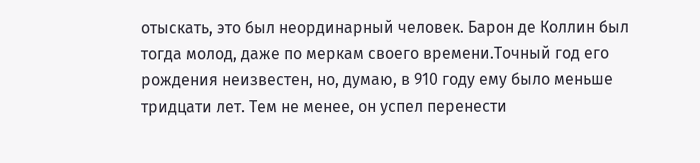отыскать, это был неординарный человек. Барон де Коллин был тогда молод, даже по меркам своего времени.Точный год его рождения неизвестен, но, думаю, в 910 году ему было меньше тридцати лет. Тем не менее, он успел перенести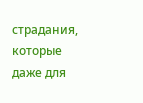страдания, которые даже для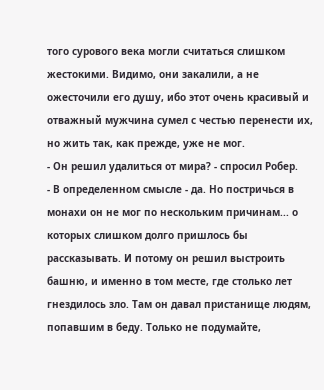того сурового века могли считаться слишком жестокими. Видимо, они закалили, а не ожесточили его душу, ибо этот очень красивый и отважный мужчина сумел с честью перенести их, но жить так, как прежде, уже не мог.
- Он решил удалиться от мира? - спросил Робер.
- В определенном смысле - да. Но постричься в монахи он не мог по нескольким причинам... о которых слишком долго пришлось бы рассказывать. И потому он решил выстроить башню, и именно в том месте, где столько лет гнездилось зло. Там он давал пристанище людям, попавшим в беду. Только не подумайте,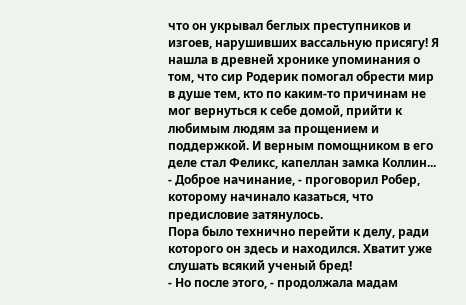что он укрывал беглых преступников и изгоев, нарушивших вассальную присягу! Я нашла в древней хронике упоминания о том, что сир Родерик помогал обрести мир в душе тем, кто по каким-то причинам не мог вернуться к себе домой, прийти к любимым людям за прощением и поддержкой. И верным помощником в его деле стал Феликс, капеллан замка Коллин...
- Доброе начинание, - проговорил Робер, которому начинало казаться, что предисловие затянулось.
Пора было технично перейти к делу, ради которого он здесь и находился. Хватит уже слушать всякий ученый бред!
- Но после этого, - продолжала мадам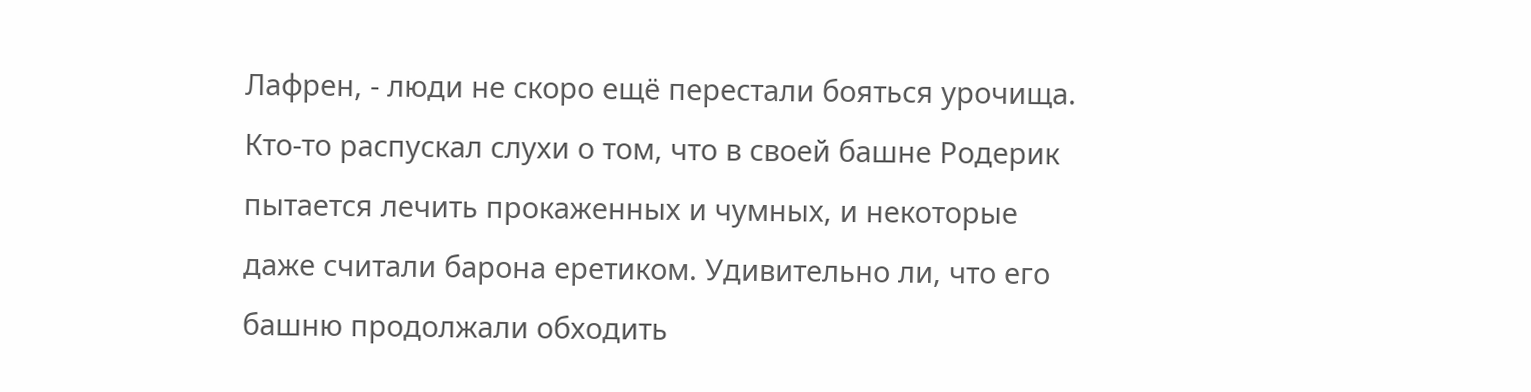Лафрен, - люди не скоро ещё перестали бояться урочища. Кто-то распускал слухи о том, что в своей башне Родерик пытается лечить прокаженных и чумных, и некоторые даже считали барона еретиком. Удивительно ли, что его башню продолжали обходить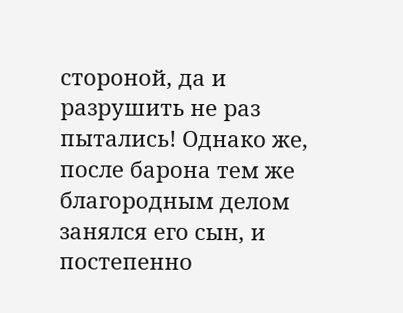стороной, да и разрушить не раз пытались! Однако же, после барона тем же благородным делом занялся его сын, и постепенно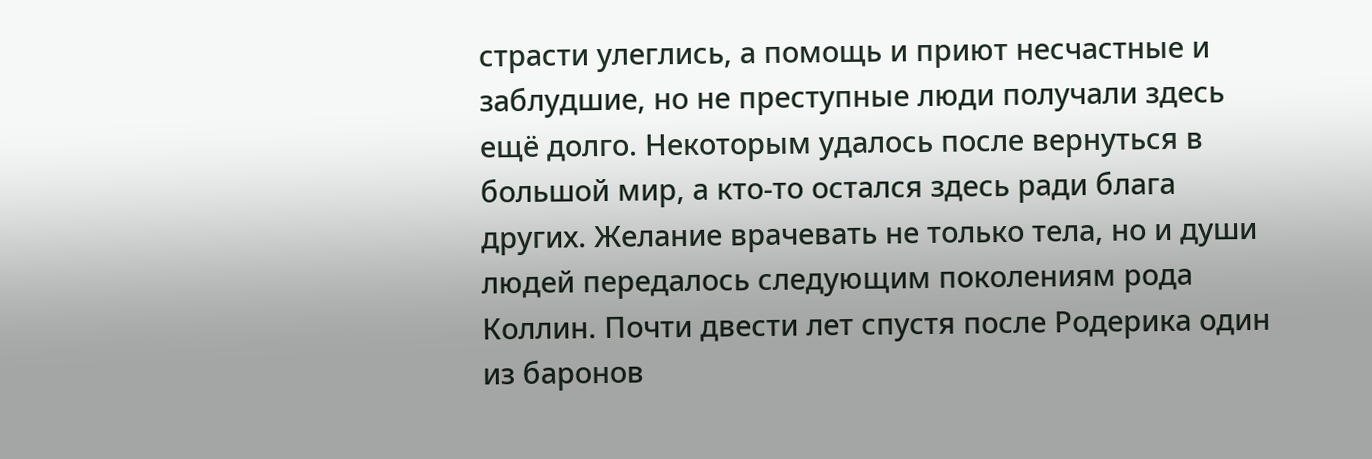страсти улеглись, а помощь и приют несчастные и заблудшие, но не преступные люди получали здесь ещё долго. Некоторым удалось после вернуться в большой мир, а кто-то остался здесь ради блага других. Желание врачевать не только тела, но и души людей передалось следующим поколениям рода Коллин. Почти двести лет спустя после Родерика один из баронов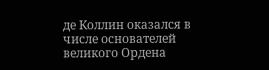де Коллин оказался в числе основателей великого Ордена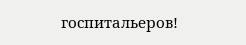госпитальеров!